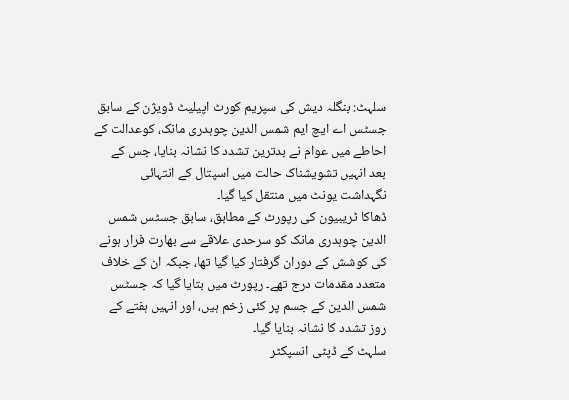سلہٹ: بنگلہ دیش کی سپریم کورٹ اپیلیٹ ڈویژن کے سابق جسٹس اے ایچ ایم شمس الدین چوہدری مانک، کوعدالت کے احاطے میں عوام نے بدترین تشدد کا نشانہ بنایا، جس کے بعد انہیں تشویشناک حالت میں اسپتال کے انتہائی نگہداشت یونٹ میں منتقل کیا گیا۔
ڈھاکا ٹریبیون کی رپورٹ کے مطابق، سابق جسٹس شمس الدین چوہدری مانک کو سرحدی علاقے سے بھارت فرار ہونے کی کوشش کے دوران گرفتار کیا گیا تھا، جبکہ ان کے خلاف متعدد مقدمات درج تھے۔ رپورٹ میں بتایا گیا کہ جسٹس شمس الدین کے جسم پر کئی زخم ہیں، اور انہیں ہفتے کے روز تشدد کا نشانہ بنایا گیا۔
سلہٹ کے ڈپٹی انسپکٹر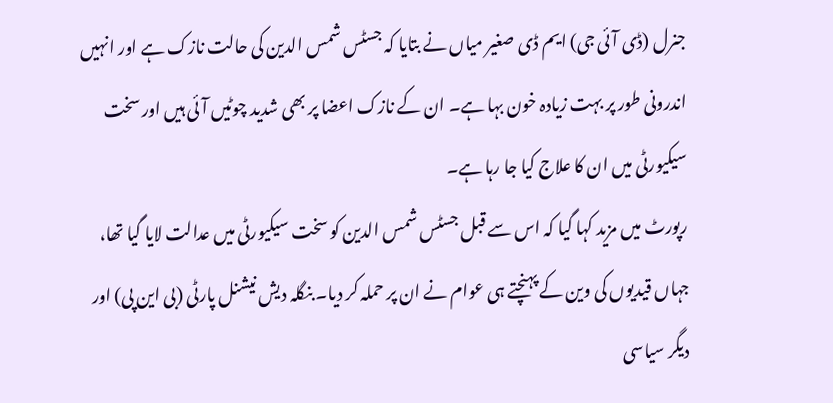جنرل (ڈی آئی جی) ایم ڈی صغیر میاں نے بتایا کہ جسٹس شمس الدین کی حالت نازک ہے اور انہیں اندرونی طور پر بہت زیادہ خون بہا ہے۔ ان کے نازک اعضا پر بھی شدید چوٹیں آئی ہیں اور سخت سیکیورٹی میں ان کا علاج کیا جا رہا ہے۔
رپورٹ میں مزید کہا گیا کہ اس سے قبل جسٹس شمس الدین کو سخت سیکیورٹی میں عدالت لایا گیا تھا، جہاں قیدیوں کی وین کے پہنچتے ہی عوام نے ان پر حملہ کر دیا۔ بنگلہ دیش نیشنل پارٹی (بی این پی) اور دیگر سیاسی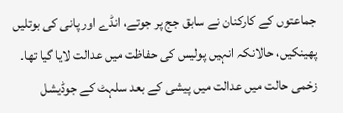جماعتوں کے کارکنان نے سابق جج پر جوتے، انڈے اور پانی کی بوتلیں پھینکیں، حالانکہ انہیں پولیس کی حفاظت میں عدالت لایا گیا تھا۔
زخمی حالت میں عدالت میں پیشی کے بعد سلہٹ کے جوڈیشل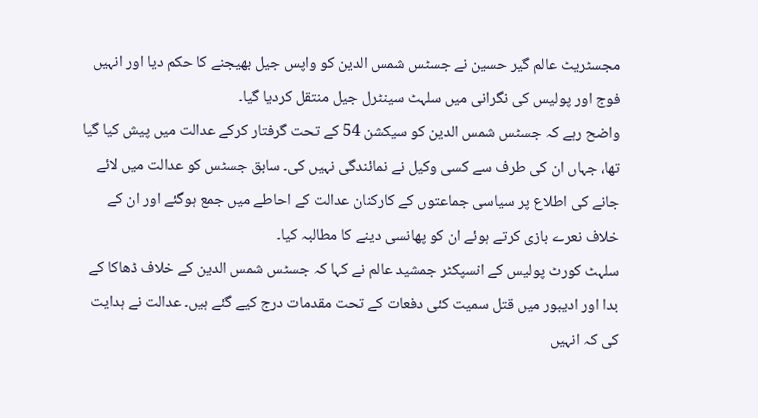مجسٹریٹ عالم گیر حسین نے جسٹس شمس الدین کو واپس جیل بھیجنے کا حکم دیا اور انہیں فوج اور پولیس کی نگرانی میں سلہٹ سینٹرل جیل منتقل کردیا گیا۔
واضح رہے کہ جسٹس شمس الدین کو سیکشن 54 کے تحت گرفتار کرکے عدالت میں پیش کیا گیا تھا، جہاں ان کی طرف سے کسی وکیل نے نمائندگی نہیں کی۔ سابق جسٹس کو عدالت میں لائے جانے کی اطلاع پر سیاسی جماعتوں کے کارکنان عدالت کے احاطے میں جمع ہوگئے اور ان کے خلاف نعرے بازی کرتے ہوئے ان کو پھانسی دینے کا مطالبہ کیا۔
سلہٹ کورٹ پولیس کے انسپکٹر جمشید عالم نے کہا کہ جسٹس شمس الدین کے خلاف ڈھاکا کے بدا اور ادیبور میں قتل سمیت کئی دفعات کے تحت مقدمات درج کیے گئے ہیں۔ عدالت نے ہدایت کی کہ انہیں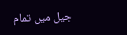جیل میں تمام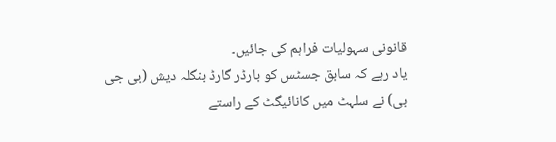قانونی سہولیات فراہم کی جائیں۔
یاد رہے کہ سابق جسٹس کو بارڈر گارڈ بنگلہ دیش (بی جی بی) نے سلہٹ میں کانائیگٹ کے راستے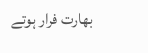بھارت فرار ہوتے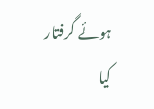ہوئے گرفتار کیا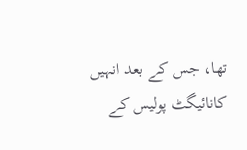تھا، جس کے بعد انہیں کانائیگٹ پولیس کے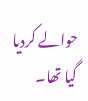حوالے کردیا گیا تھا۔